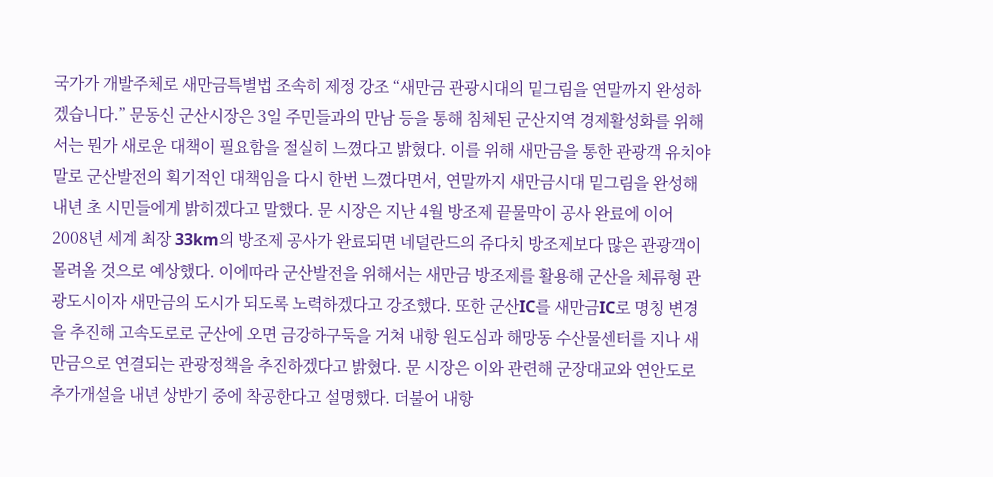국가가 개발주체로 새만금특별법 조속히 제정 강조 “새만금 관광시대의 밑그림을 연말까지 완성하겠습니다.” 문동신 군산시장은 3일 주민들과의 만남 등을 통해 침체된 군산지역 경제활성화를 위해서는 뭔가 새로운 대책이 필요함을 절실히 느꼈다고 밝혔다. 이를 위해 새만금을 통한 관광객 유치야 말로 군산발전의 획기적인 대책임을 다시 한번 느꼈다면서, 연말까지 새만금시대 밑그림을 완성해 내년 초 시민들에게 밝히겠다고 말했다. 문 시장은 지난 4월 방조제 끝물막이 공사 완료에 이어 2008년 세계 최장 33km의 방조제 공사가 완료되면 네덜란드의 쥬다치 방조제보다 많은 관광객이 몰려올 것으로 예상했다. 이에따라 군산발전을 위해서는 새만금 방조제를 활용해 군산을 체류형 관광도시이자 새만금의 도시가 되도록 노력하겠다고 강조했다. 또한 군산IC를 새만금IC로 명칭 변경을 추진해 고속도로로 군산에 오면 금강하구둑을 거쳐 내항 원도심과 해망동 수산물센터를 지나 새만금으로 연결되는 관광정책을 추진하겠다고 밝혔다. 문 시장은 이와 관련해 군장대교와 연안도로 추가개설을 내년 상반기 중에 착공한다고 설명했다. 더불어 내항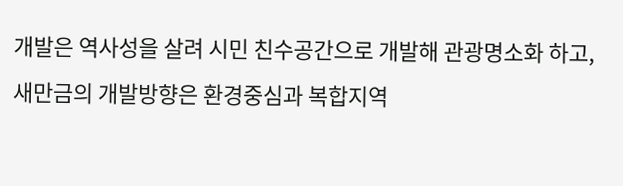개발은 역사성을 살려 시민 친수공간으로 개발해 관광명소화 하고, 새만금의 개발방향은 환경중심과 복합지역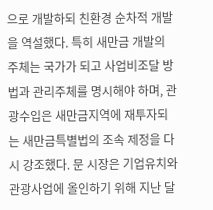으로 개발하되 친환경 순차적 개발을 역설했다. 특히 새만금 개발의 주체는 국가가 되고 사업비조달 방법과 관리주체를 명시해야 하며, 관광수입은 새만금지역에 재투자되는 새만금특별법의 조속 제정을 다시 강조했다. 문 시장은 기업유치와 관광사업에 올인하기 위해 지난 달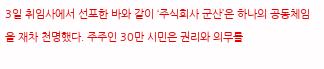3일 취임사에서 선포한 바와 같이 ‘주식회사 군산’은 하나의 공동체임을 재차 천명했다. 주주인 30만 시민은 권리와 의무를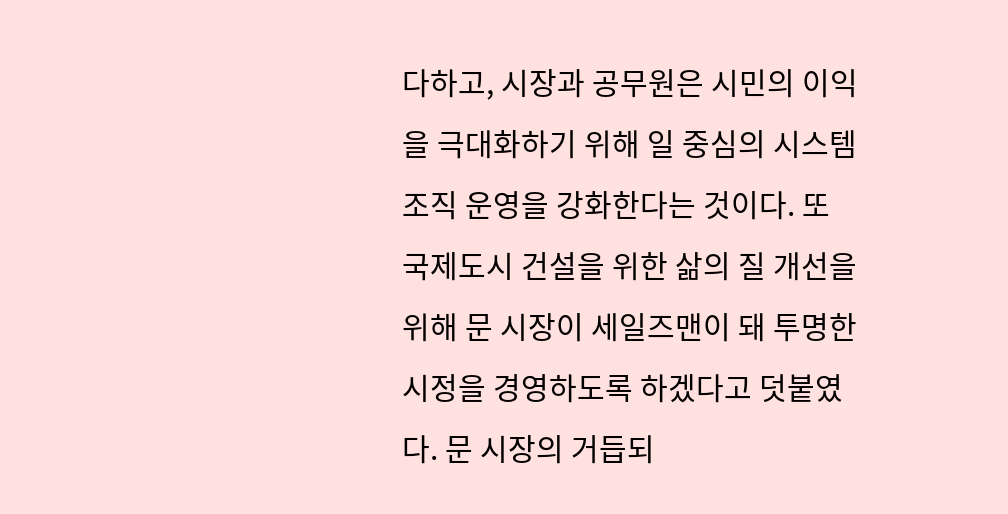다하고, 시장과 공무원은 시민의 이익을 극대화하기 위해 일 중심의 시스템조직 운영을 강화한다는 것이다. 또 국제도시 건설을 위한 삶의 질 개선을 위해 문 시장이 세일즈맨이 돼 투명한 시정을 경영하도록 하겠다고 덧붙였다. 문 시장의 거듭되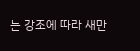는 강조에 따라 새만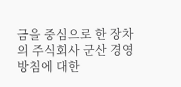금을 중심으로 한 장차의 주식회사 군산 경영방침에 대한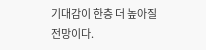기대감이 한층 더 높아질 전망이다.